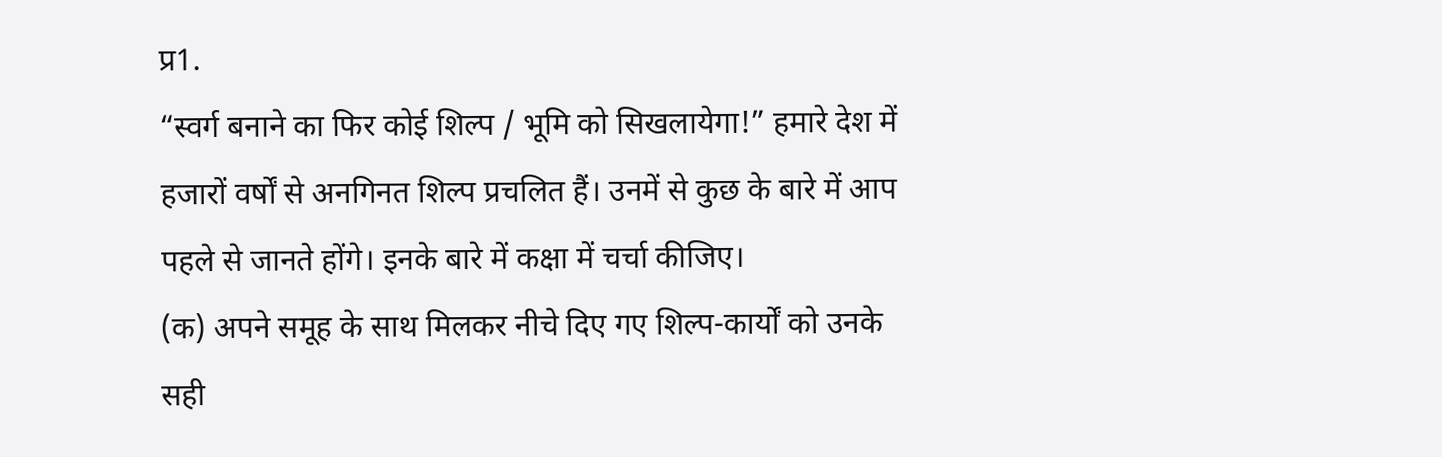प्र1.
“स्वर्ग बनाने का फिर कोई शिल्प / भूमि को सिखलायेगा!” हमारे देश में हजारों वर्षों से अनगिनत शिल्प प्रचलित हैं। उनमें से कुछ के बारे में आप पहले से जानते होंगे। इनके बारे में कक्षा में चर्चा कीजिए।
(क) अपने समूह के साथ मिलकर नीचे दिए गए शिल्प-कार्यों को उनके सही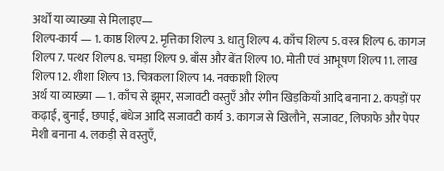अर्थों या व्याख्या से मिलाइए—
शिल्प-कार्य — 1. काष्ठ शिल्प 2. मृत्तिका शिल्प 3. धातु शिल्प 4. काँच शिल्प 5. वस्त्र शिल्प 6. कागज शिल्प 7. पत्थर शिल्प 8. चमड़ा शिल्प 9. बाँस और बेंत शिल्प 10. मोती एवं आभूषण शिल्प 11. लाख शिल्प 12. शीशा शिल्प 13. चित्रकला शिल्प 14. नक्काशी शिल्प
अर्थ या व्याख्या — 1. काँच से झूमर, सजावटी वस्तुएँ और रंगीन खिड़कियाँ आदि बनाना 2. कपड़ों पर कढ़ाई, बुनाई, छपाई, बंधेज आदि सजावटी कार्य 3. कागज से खिलौने, सजावट, लिफाफे और पेपर मेशी बनाना 4. लकड़ी से वस्तुएँ,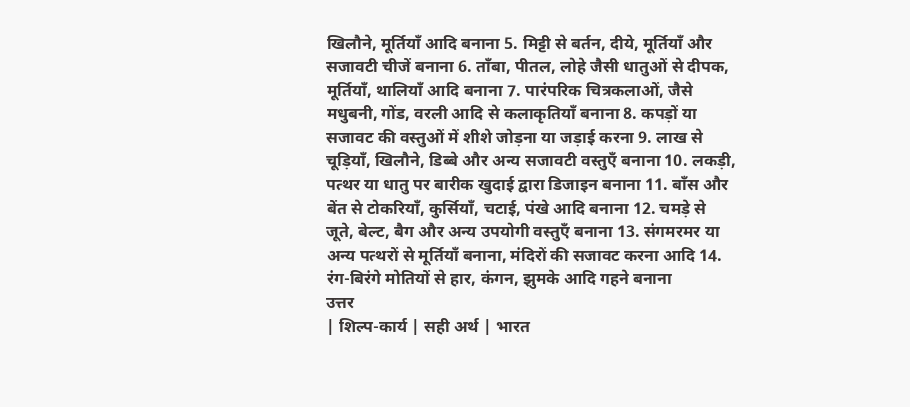खिलौने, मूर्तियाँ आदि बनाना 5. मिट्टी से बर्तन, दीये, मूर्तियाँ और सजावटी चीजें बनाना 6. ताँबा, पीतल, लोहे जैसी धातुओं से दीपक, मूर्तियाँ, थालियाँ आदि बनाना 7. पारंपरिक चित्रकलाओं, जैसे मधुबनी, गोंड, वरली आदि से कलाकृतियाँ बनाना 8. कपड़ों या सजावट की वस्तुओं में शीशे जोड़ना या जड़ाई करना 9. लाख से चूड़ियाँ, खिलौने, डिब्बे और अन्य सजावटी वस्तुएँ बनाना 10. लकड़ी, पत्थर या धातु पर बारीक खुदाई द्वारा डिजाइन बनाना 11. बाँस और बेंत से टोकरियाँ, कुर्सियाँ, चटाई, पंखे आदि बनाना 12. चमड़े से जूते, बेल्ट, बैग और अन्य उपयोगी वस्तुएँ बनाना 13. संगमरमर या अन्य पत्थरों से मूर्तियाँ बनाना, मंदिरों की सजावट करना आदि 14. रंग-बिरंगे मोतियों से हार, कंगन, झुमके आदि गहने बनाना
उत्तर
| शिल्प-कार्य | सही अर्थ | भारत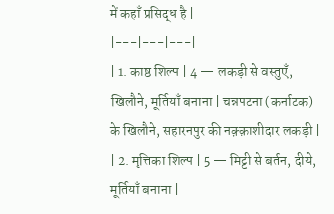में कहाँ प्रसिद्ध है |
|---|---|---|
| 1. काष्ठ शिल्प | 4 — लकड़ी से वस्तुएँ, खिलौने, मूर्तियाँ बनाना | चन्नपटना (कर्नाटक) के खिलौने, सहारनपुर की नक़्क़ाशीदार लकड़ी |
| 2. मृत्तिका शिल्प | 5 — मिट्टी से बर्तन, दीये, मूर्तियाँ बनाना |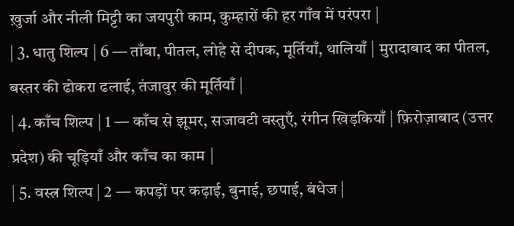ख़ुर्जा और नीली मिट्टी का जयपुरी काम, कुम्हारों की हर गाँव में परंपरा |
| 3. धातु शिल्प | 6 — ताँबा, पीतल, लोहे से दीपक, मूर्तियाँ, थालियाँ | मुरादाबाद का पीतल, बस्तर की ढोकरा ढलाई, तंजावुर की मूर्तियाँ |
| 4. काँच शिल्प | 1 — काँच से झूमर, सजावटी वस्तुएँ, रंगीन खिड़कियाँ | फ़िरोज़ाबाद (उत्तर प्रदेश) की चूड़ियाँ और काँच का काम |
| 5. वस्त्र शिल्प | 2 — कपड़ों पर कढ़ाई, बुनाई, छपाई, बंधेज |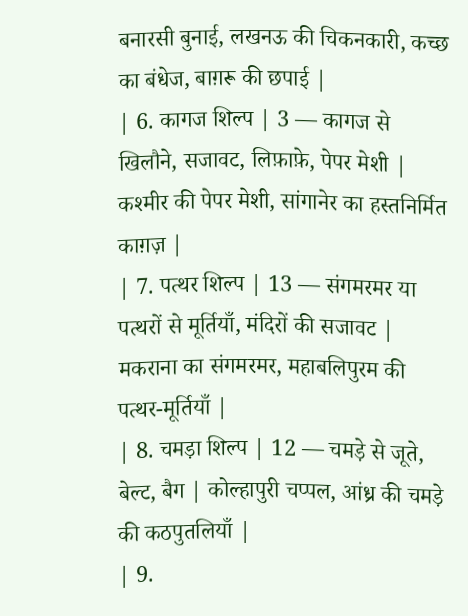बनारसी बुनाई, लखनऊ की चिकनकारी, कच्छ का बंधेज, बाग़रू की छपाई |
| 6. कागज शिल्प | 3 — कागज से खिलौने, सजावट, लिफ़ाफ़े, पेपर मेशी | कश्मीर की पेपर मेशी, सांगानेर का हस्तनिर्मित काग़ज़ |
| 7. पत्थर शिल्प | 13 — संगमरमर या पत्थरों से मूर्तियाँ, मंदिरों की सजावट | मकराना का संगमरमर, महाबलिपुरम की पत्थर-मूर्तियाँ |
| 8. चमड़ा शिल्प | 12 — चमड़े से जूते, बेल्ट, बैग | कोल्हापुरी चप्पल, आंध्र की चमड़े की कठपुतलियाँ |
| 9.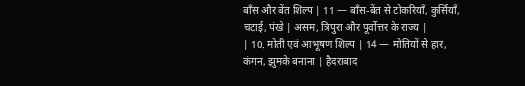बाँस और बेंत शिल्प | 11 — बाँस-बेंत से टोकरियाँ, कुर्सियाँ, चटाई, पंखे | असम, त्रिपुरा और पूर्वोत्तर के राज्य |
| 10. मोती एवं आभूषण शिल्प | 14 — मोतियों से हार, कंगन, झुमके बनाना | हैदराबाद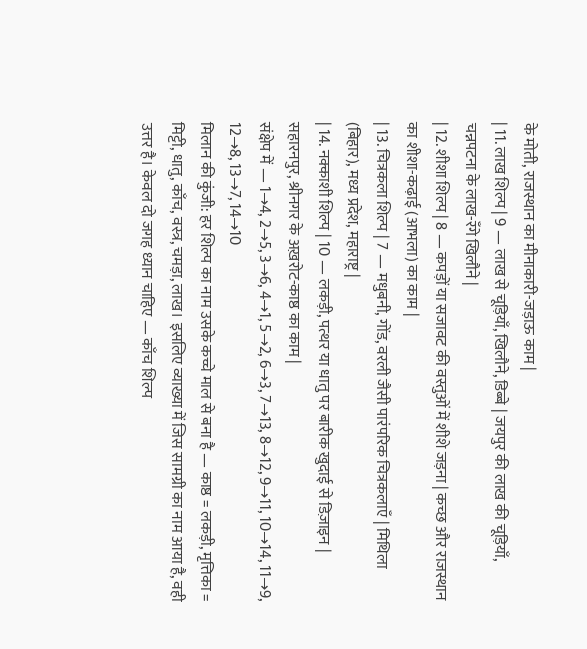के मोती, राजस्थान का मीनाकारी-जड़ाऊ काम |
| 11. लाख शिल्प | 9 — लाख से चूड़ियाँ, खिलौने, डिब्बे | जयपुर की लाख की चूड़ियाँ, चन्नपटना के लाख-रँगे खिलौने |
| 12. शीशा शिल्प | 8 — कपड़ों या सजावट की वस्तुओं में शीशे जड़ना | कच्छ और राजस्थान का शीशा-कढ़ाई (आभला) का काम |
| 13. चित्रकला शिल्प | 7 — मधुबनी, गोंड, वरली जैसी पारंपरिक चित्रकलाएँ | मिथिला (बिहार), मध्य प्रदेश, महाराष्ट्र |
| 14. नक्काशी शिल्प | 10 — लकड़ी, पत्थर या धातु पर बारीक खुदाई से डिज़ाइन | सहारनपुर, श्रीनगर के अख़रोट-काष्ठ का काम |
संक्षेप में — 1→4, 2→5, 3→6, 4→1, 5→2, 6→3, 7→13, 8→12, 9→11, 10→14, 11→9, 12→8, 13→7, 14→10
मिलान की कुंजी: हर शिल्प का नाम उसके कच्चे माल से बना है — काष्ठ = लकड़ी, मृत्तिका = मिट्टी, धातु, काँच, वस्त्र, चमड़ा, लाख। इसलिए व्याख्या में जिस सामग्री का नाम आया है, वही उत्तर है। केवल दो जगह ध्यान चाहिए — काँच शिल्प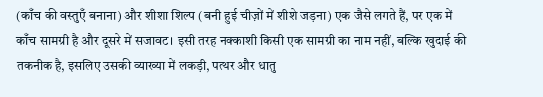(काँच की वस्तुएँ बनाना) और शीशा शिल्प (बनी हुई चीज़ों में शीशे जड़ना) एक जैसे लगते हैं, पर एक में काँच सामग्री है और दूसरे में सजावट। इसी तरह नक्काशी किसी एक सामग्री का नाम नहीं, बल्कि खुदाई की तकनीक है, इसलिए उसकी व्याख्या में लकड़ी, पत्थर और धातु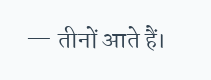— तीनों आते हैं।